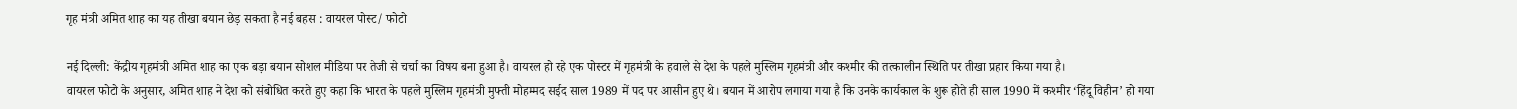गृह मंत्री अमित शाह का यह तीखा बयान छेड़ सकता है नई बहस : वायरल पोस्ट/ फोटो

नई दिल्ली: केंद्रीय गृहमंत्री अमित शाह का एक बड़ा बयान सोशल मीडिया पर तेजी से चर्चा का विषय बना हुआ है। वायरल हो रहे एक पोस्टर में गृहमंत्री के हवाले से देश के पहले मुस्लिम गृहमंत्री और कश्मीर की तत्कालीन स्थिति पर तीखा प्रहार किया गया है।
वायरल फोटो के अनुसार, अमित शाह ने देश को संबोधित करते हुए कहा कि भारत के पहले मुस्लिम गृहमंत्री मुफ्ती मोहम्मद सईद साल 1989 में पद पर आसीन हुए थे। बयान में आरोप लगाया गया है कि उनके कार्यकाल के शुरू होते ही साल 1990 में कश्मीर ‘हिंदू विहीन’ हो गया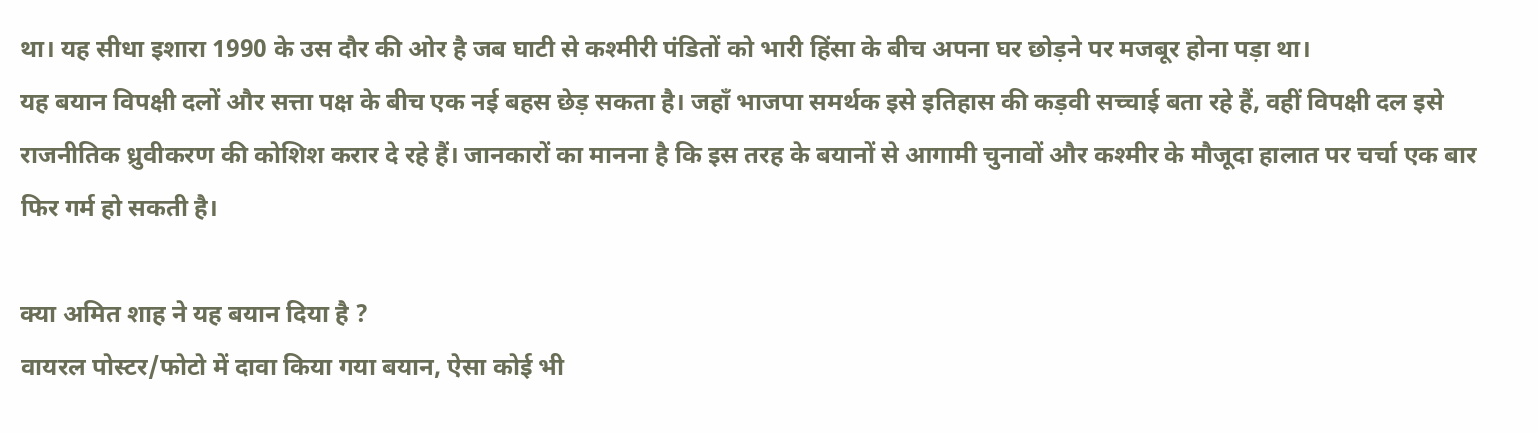था। यह सीधा इशारा 1990 के उस दौर की ओर है जब घाटी से कश्मीरी पंडितों को भारी हिंसा के बीच अपना घर छोड़ने पर मजबूर होना पड़ा था।
यह बयान विपक्षी दलों और सत्ता पक्ष के बीच एक नई बहस छेड़ सकता है। जहाँ भाजपा समर्थक इसे इतिहास की कड़वी सच्चाई बता रहे हैं, वहीं विपक्षी दल इसे राजनीतिक ध्रुवीकरण की कोशिश करार दे रहे हैं। जानकारों का मानना है कि इस तरह के बयानों से आगामी चुनावों और कश्मीर के मौजूदा हालात पर चर्चा एक बार फिर गर्म हो सकती है।

क्या अमित शाह ने यह बयान दिया है ?
वायरल पोस्टर/फोटो में दावा किया गया बयान, ऐसा कोई भी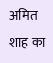अमित शाह का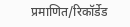प्रमाणित/रिकॉर्डेड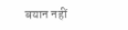बयान नहीं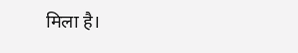मिला है।